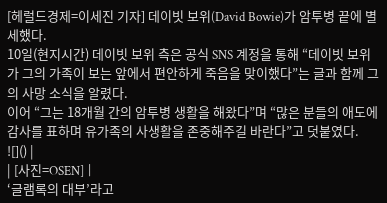[헤럴드경제=이세진 기자] 데이빗 보위(David Bowie)가 암투병 끝에 별세했다.
10일(현지시간) 데이빗 보위 측은 공식 SNS 계정을 통해 “데이빗 보위가 그의 가족이 보는 앞에서 편안하게 죽음을 맞이했다”는 글과 함께 그의 사망 소식을 알렸다.
이어 “그는 18개월 간의 암투병 생활을 해왔다”며 “많은 분들의 애도에 감사를 표하며 유가족의 사생활을 존중해주길 바란다”고 덧붙였다.
![]() |
| [사진=OSEN] |
‘글램록의 대부’라고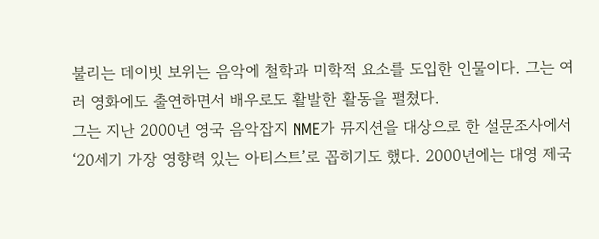불리는 데이빗 보위는 음악에 철학과 미학적 요소를 도입한 인물이다. 그는 여러 영화에도 출연하면서 배우로도 활발한 활동을 펼쳤다.
그는 지난 2000년 영국 음악잡지 NME가 뮤지션을 대상으로 한 설문조사에서 ‘20세기 가장 영향력 있는 아티스트’로 꼽히기도 했다. 2000년에는 대영 제국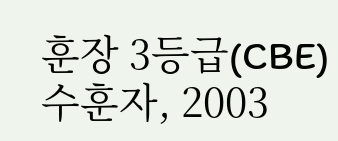훈장 3등급(CBE) 수훈자, 2003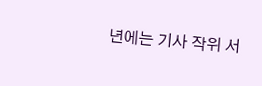년에는 기사 작위 서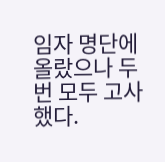임자 명단에 올랐으나 두 번 모두 고사했다.